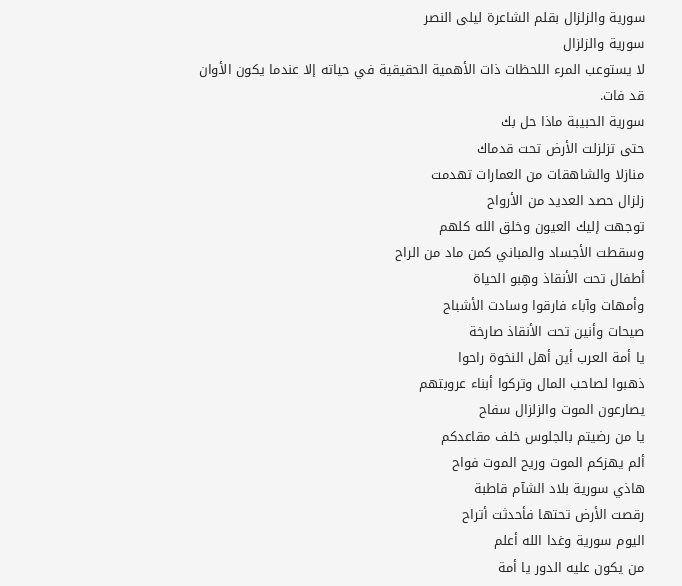سورية والزلزال بقلم الشاعرة ليلى النصر
سورية والزلزال
لا يستوعب المرء اللحظات ذات الأهمية الحقيقية في حياته إلا عندما يكون الأوان قد فات.
سورية الحبيبة ماذا حل بك
حتى تزلزلت الأرض تحت قدماك
منازلا والشاهقات من العمارات تهدمت
زلزال حصد العديد من الأرواح
توجهت إليك العيون وخلق الله كلهم
وسقطت الأجساد والمباني كمن ماد من الراح
أطفال تحت الأنقاذ وهِبو الحياة
وأمهات وآباء فارقوا وسادت الأشباح
صيحات وأنين تحت الأنقاذ صارخة
يا أمة العرب أين أهل النخوة راحوا
ذهبوا لصاحب المال وتركوا أبناء عروبتهم
يصارعون الموت والزلزال سفاح
يا من رضيتم بالجلوس خلف مقاعدكم
ألم يهزكم الموت وريح الموت فواح
هاذي سورية بلاد الشآم قاطبة
رقصت الأرض تحتها فأحدثت أتراح
اليوم سورية وغدا الله أعلم
من يكون عليه الدور يا أمة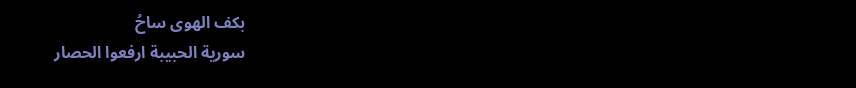بكف الهوى ساحُ
سورية الحبيبة ارفعوا الحصار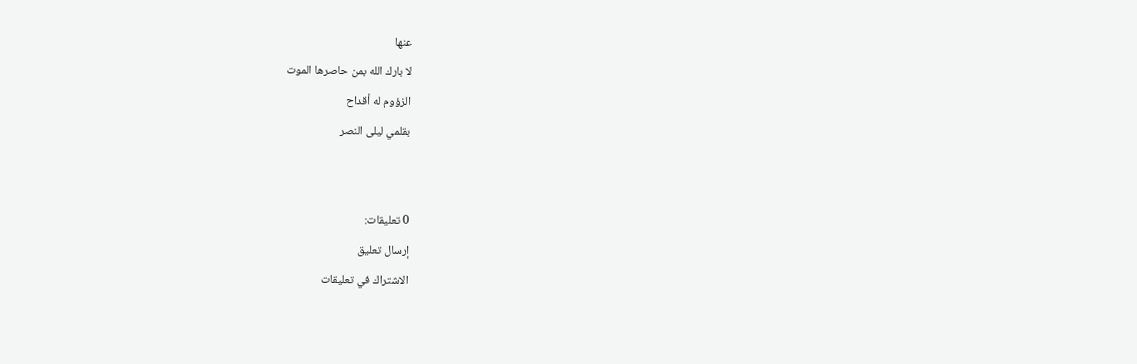عنها
لا بارك الله بمن حاصرها الموت
الزؤوم له أقداح
بقلمي ليلى النصر


0 تعليقات:
إرسال تعليق
الاشتراك في تعليقات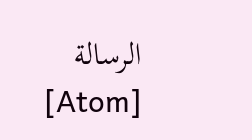الرسالة [Atom]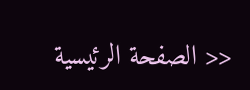<< الصفحة الرئيسية